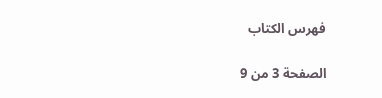فهرس الكتاب

الصفحة 3 من 9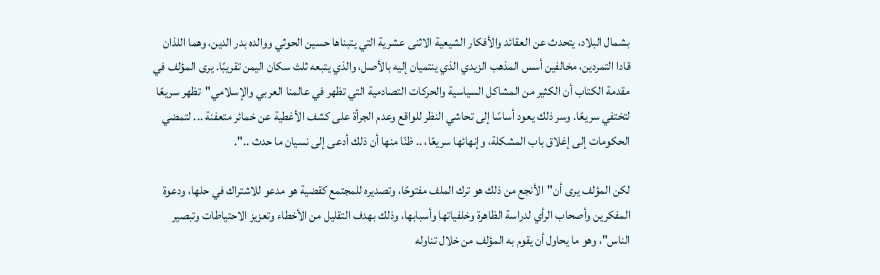بشمال البلاد، يتحدث عن العقائد والأفكار الشيعية الاثنى عشرية التي يتبناها حسين الحوثي ووالده بدر الدين، وهما اللذان قادا التمردين، مخالفين أسس المذهب الزيدي الذي ينتميان إليه بالأصل، والذي يتبعه ثلث سكان اليمن تقريبًا. يرى المؤلف في مقدمة الكتاب أن الكثير من المشاكل السياسية والحركات التصادمية التي تظهر في عالمنا العربي والإسلامي"تظهر سريعًا لتختفي سريعًا. وسر ذلك يعود أساسًا إلى تحاشي النظر للواقع وعدم الجرأة على كشف الأغطية عن خمائر متعفنة ... لتمضي الحكومات إلى إغلاق باب المشكلة، وإنهائها سريعًا، .. ظنّا منها أن ذلك أدعى إلى نسيان ما حدث ..".

لكن المؤلف يرى أن"الأنجع من ذلك هو ترك الملف مفتوحًا، وتصديره للمجتمع كقضية هو مدعو للاشتراك في حلها، ودعوة المفكرين وأصحاب الرأي لدراسة الظاهرة وخلفياتها وأسبابها، وذلك بهدف التقليل من الأخطاء وتعزيز الاحتياطات وتبصير الناس"، وهو ما يحاول أن يقوم به المؤلف من خلال تناوله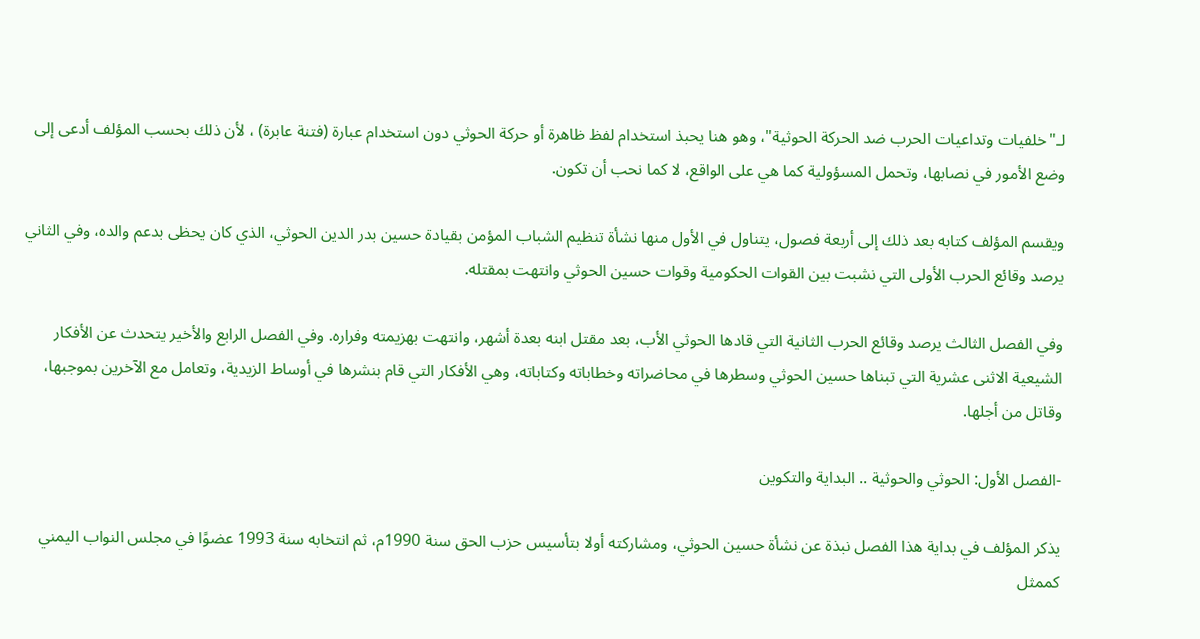لـ"خلفيات وتداعيات الحرب ضد الحركة الحوثية"، وهو هنا يحبذ استخدام لفظ ظاهرة أو حركة الحوثي دون استخدام عبارة (فتنة عابرة) ، لأن ذلك بحسب المؤلف أدعى إلى وضع الأمور في نصابها، وتحمل المسؤولية كما هي على الواقع، لا كما نحب أن تكون.

ويقسم المؤلف كتابه بعد ذلك إلى أربعة فصول، يتناول في الأول منها نشأة تنظيم الشباب المؤمن بقيادة حسين بدر الدين الحوثي، الذي كان يحظى بدعم والده، وفي الثاني يرصد وقائع الحرب الأولى التي نشبت بين القوات الحكومية وقوات حسين الحوثي وانتهت بمقتله.

وفي الفصل الثالث يرصد وقائع الحرب الثانية التي قادها الحوثي الأب، بعد مقتل ابنه بعدة أشهر، وانتهت بهزيمته وفراره. وفي الفصل الرابع والأخير يتحدث عن الأفكار الشيعية الاثنى عشرية التي تبناها حسين الحوثي وسطرها في محاضراته وخطاباته وكتاباته، وهي الأفكار التي قام بنشرها في أوساط الزيدية، وتعامل مع الآخرين بموجبها، وقاتل من أجلها.

-الفصل الأول: الحوثي والحوثية .. البداية والتكوين

يذكر المؤلف في بداية هذا الفصل نبذة عن نشأة حسين الحوثي، ومشاركته أولا بتأسيس حزب الحق سنة 1990م، ثم انتخابه سنة 1993 عضوًا في مجلس النواب اليمني كممثل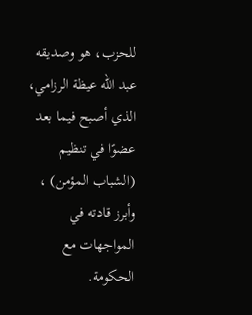للحزب، هو وصديقه عبد الله عيظة الرزامي، الذي أصبح فيما بعد عضوًا في تنظيم (الشباب المؤمن) ، وأبرز قادته في المواجهات مع الحكومة.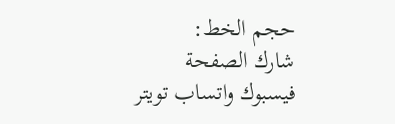حجم الخط:
شارك الصفحة
فيسبوك واتساب تويتر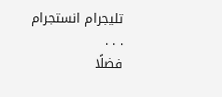تليجرام انستجرام
. . .
فضلًا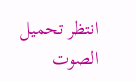انتظر تحميل الصوت